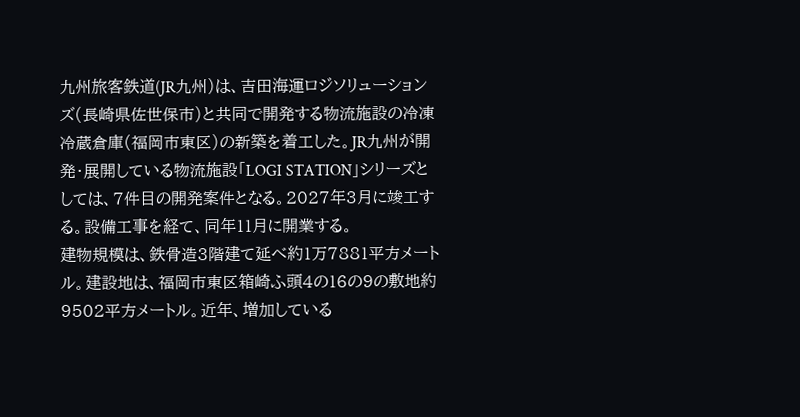九州旅客鉄道(JR九州)は、吉田海運ロジソリューションズ(長崎県佐世保市)と共同で開発する物流施設の冷凍冷蔵倉庫(福岡市東区)の新築を着工した。JR九州が開発・展開している物流施設「LOGI STATION」シリーズとしては、7件目の開発案件となる。2027年3月に竣工する。設備工事を経て、同年11月に開業する。
建物規模は、鉄骨造3階建て延べ約1万7881平方メートル。建設地は、福岡市東区箱崎ふ頭4の16の9の敷地約9502平方メートル。近年、増加している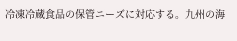冷凍冷蔵食品の保管ニーズに対応する。九州の海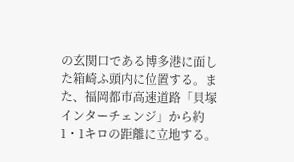の玄関口である博多港に面した箱崎ふ頭内に位置する。また、福岡都市高速道路「貝塚インターチェンジ」から約1・1キロの距離に立地する。